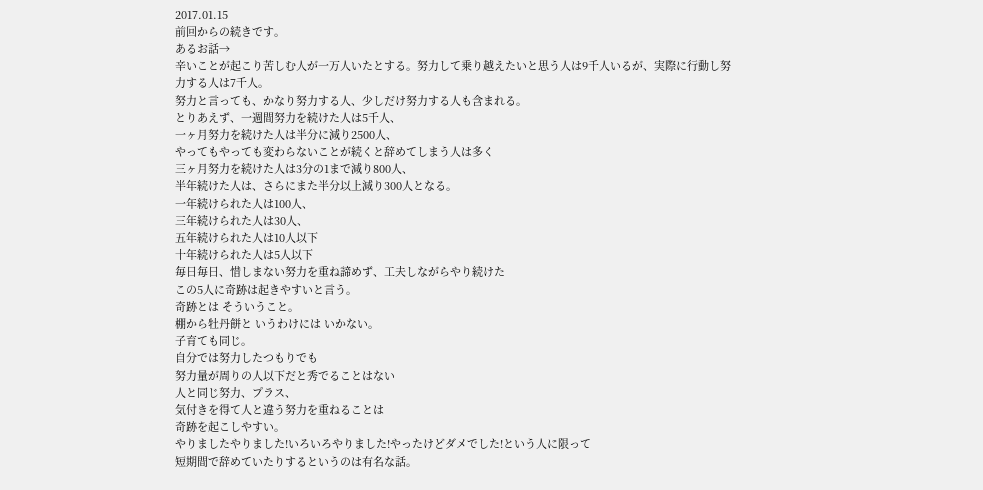2017.01.15
前回からの続きです。
あるお話→
辛いことが起こり苦しむ人が一万人いたとする。努力して乗り越えたいと思う人は9千人いるが、実際に行動し努力する人は7千人。
努力と言っても、かなり努力する人、少しだけ努力する人も含まれる。
とりあえず、一週間努力を続けた人は5千人、
一ヶ月努力を続けた人は半分に減り2500人、
やってもやっても変わらないことが続くと辞めてしまう人は多く
三ヶ月努力を続けた人は3分の1まで減り800人、
半年続けた人は、さらにまた半分以上減り300人となる。
一年続けられた人は100人、
三年続けられた人は30人、
五年続けられた人は10人以下
十年続けられた人は5人以下
毎日毎日、惜しまない努力を重ね諦めず、工夫しながらやり続けた
この5人に奇跡は起きやすいと言う。
奇跡とは そういうこと。
棚から牡丹餅と いうわけには いかない。
子育ても同じ。
自分では努力したつもりでも
努力量が周りの人以下だと秀でることはない
人と同じ努力、プラス、
気付きを得て人と違う努力を重ねることは
奇跡を起こしやすい。
やりましたやりました!いろいろやりました!やったけどダメでした!という人に限って
短期間で辞めていたりするというのは有名な話。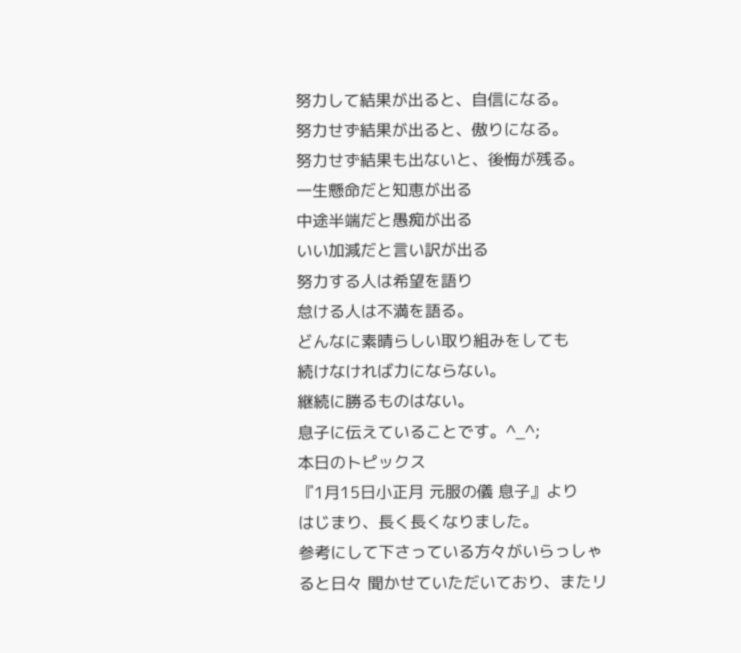努力して結果が出ると、自信になる。
努力せず結果が出ると、傲りになる。
努力せず結果も出ないと、後悔が残る。
一生懸命だと知恵が出る
中途半端だと愚痴が出る
いい加減だと言い訳が出る
努力する人は希望を語り
怠ける人は不満を語る。
どんなに素晴らしい取り組みをしても
続けなければ力にならない。
継続に勝るものはない。
息子に伝えていることです。^_^;
本日のトピックス
『1月15日小正月 元服の儀 息子』より
はじまり、長く長くなりました。
参考にして下さっている方々がいらっしゃると日々 聞かせていただいており、またリ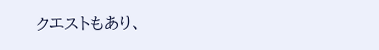クエストもあり、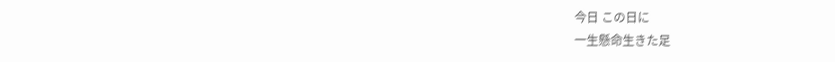今日 この日に
一生懸命生きた足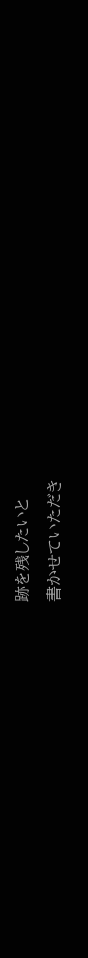跡を残したいと
書かせていただき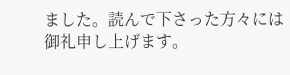ました。読んで下さった方々には御礼申し上げます。